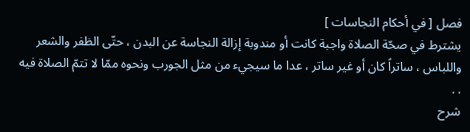فصل [ في أحكام النجاسات ]
يشترط في صحّة الصلاة واجبة كانت أو مندوبة إزالة النجاسة عن البدن ، حتّى الظفر والشعر واللباس ، ساتراً كان أو غير ساتر ، عدا ما سيجيء من مثل الجورب ونحوه ممّا لا تتمّ الصلاة فيه . .
شرح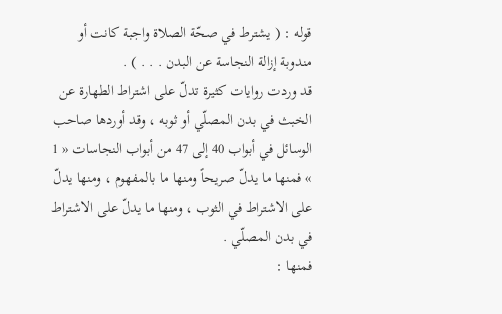قوله : ( يشترط في صحّة الصلاة واجبة كانت أو مندوبة إزالة النجاسة عن البدن . . . ) .
قد وردت روايات كثيرة تدلّ على اشتراط الطهارة عن الخبث في بدن المصلّي أو ثوبه ، وقد أوردها صاحب الوسائل في أبواب 40 إلى 47 من أبواب النجاسات « 1 » فمنها ما يدلّ صريحاً ومنها ما بالمفهوم ، ومنها يدلّ على الاشتراط في الثوب ، ومنها ما يدلّ على الاشتراط في بدن المصلّي .
فمنها :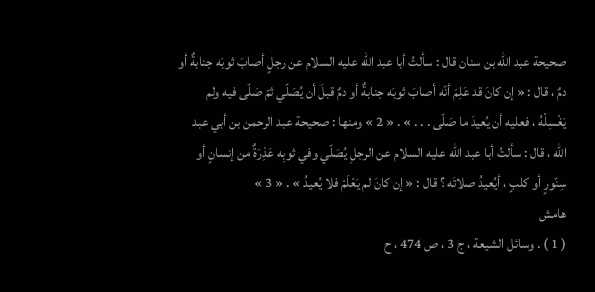صحيحة عبد اللّه بن سنان قال : سألتُ أبا عبد اللّه عليه السلام عن رجلٍ أصابَ ثوبَه جنابةٌ أو دمٌ ، قال : « إن كانَ قد عَلِمَ أنّه أصابَ ثوبَه جنابةٌ أو دمٌ قبلَ أن يُصَلّي ثمّ صَلّى فيه ولم يَغْسِلْهُ ، فعليه أن يُعيدَ ما صَلّى . . . » . « 2 » ومنها : صحيحة عبد الرحمن بن أبي عبد اللّه ، قال : سألتُ أبا عبد اللّه عليه السلام عن الرجلِ يُصَلّي وفي ثوبِه عَذِرَةٌ من إنسانٍ أو سِنّورٍ أو كلبٍ ، أيُعيدُ صلاتَه ؟ قال : « إن كانَ لم يَعْلَمْ فلا يُعيدُ » . « 3 »
هامش
( 1 ) . وسائل الشيعة ، ج 3 ، ص 474 ، ح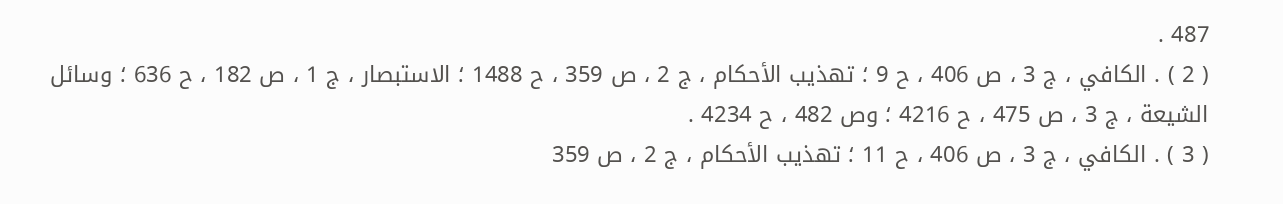487 .
( 2 ) . الكافي ، ج 3 ، ص 406 ، ح 9 ؛ تهذيب الأحكام ، ج 2 ، ص 359 ، ح 1488 ؛ الاستبصار ، ج 1 ، ص 182 ، ح 636 ؛ وسائل الشيعة ، ج 3 ، ص 475 ، ح 4216 ؛ وص 482 ، ح 4234 .
( 3 ) . الكافي ، ج 3 ، ص 406 ، ح 11 ؛ تهذيب الأحكام ، ج 2 ، ص 359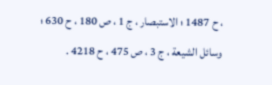، ح 1487 ؛ الاستبصار ، ج 1 ، ص 180 ، ح 630 ؛ وسائل الشيعة ، ج 3 ، ص 475 ، ح 4218 .